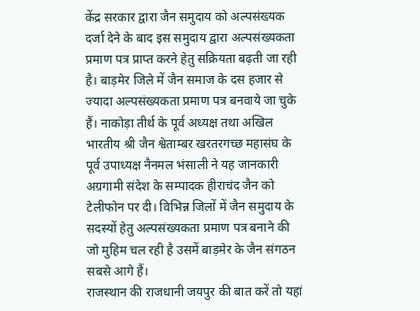केंद्र सरकार द्वारा जैन समुदाय को अल्पसंख्यक दर्जा देने के बाद इस समुदाय द्वारा अल्पसंख्यकता प्रमाण पत्र प्राप्त करने हेतु सक्रियता बढ़ती जा रही है। बाड़मेर जिले में जैन समाज के दस हजार से ज्यादा अल्पसंख्यकता प्रमाण पत्र बनवाये जा चुके हैं। नाकोड़ा तीर्थ के पूर्व अध्यक्ष तथा अखिल भारतीय श्री जैन श्वेताम्बर खरतरगच्छ महासंघ के पूर्व उपाध्यक्ष नैनमल भंसाली ने यह जानकारी अग्रगामी संदेश के सम्पादक हीराचंद जैन को टेलीफोन पर दी। विभिन्न जिलों में जैन समुदाय के सदस्यों हेतु अल्पसंख्यकता प्रमाण पत्र बनाने की जो मुहिम चल रही है उसमें बाड़मेर के जैन संगठन सबसे आगे हैं।
राजस्थान की राजधानी जयपुर की बात करें तो यहां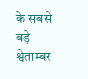के सबसे बड़े श्वेताम्बर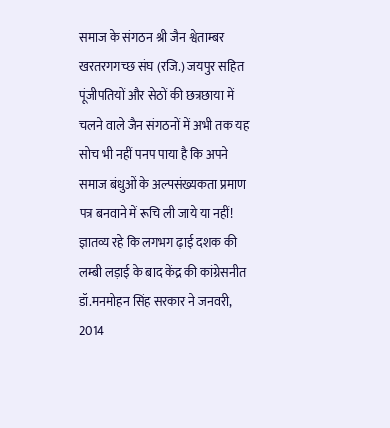समाज के संगठन श्री जैन श्वेताम्बर खरतरगगच्छ संघ (रजि.) जयपुर सहित पूंजीपतियों और सेठों की छत्रछाया में चलने वाले जैन संगठनों में अभी तक यह सोच भी नहीं पनप पाया है कि अपने समाज बंधुओं के अल्पसंख्यकता प्रमाण पत्र बनवाने में रूचि ली जाये या नहीं!
ज्ञातव्य रहे कि लगभग ढ़ाई दशक की लम्बी लड़ाई के बाद केंद्र की कांग्रेसनीत डॉ.मनमोहन सिंह सरकार ने जनवरी, 2014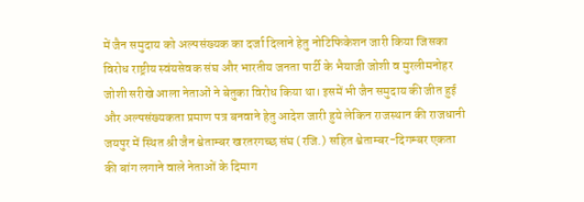में जैन समुदाय को अल्पसंख्यक का दर्जा दिलाने हेतु नोटिफिकेशन जारी किया जिसका विरोध राष्ट्रीय स्वंयसेवक संघ और भारतीय जनता पार्टी के भैयाजी जोशी व मुरलीमनोहर जोशी सरीखे आला नेताओं ने बेतुका विरोध किया था। इसमें भी जैन समुदाय की जीत हुई और अल्पसंख्यकता प्रमाण पत्र बनवाने हेतु आदेश जारी हुये लेकिन राजस्थान की राजधानी जयपुर में स्थित श्री जैन श्वेताम्बर खरतरगच्छ संघ (रजि.) सहित श्वेताम्बर-दिगम्बर एकता की बांग लगाने वाले नेताओं के दिमाग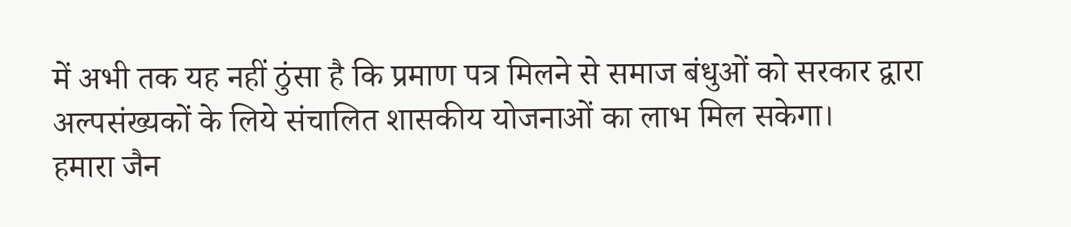में अभी तक यह नहीं ठुंसा है कि प्रमाण पत्र मिलने से समाज बंधुओं को सरकार द्वारा अल्पसंख्यकों के लिये संचालित शासकीय योजनाओं का लाभ मिल सकेगा।
हमारा जैन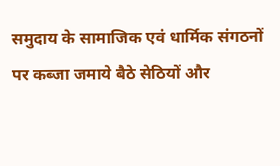समुदाय के सामाजिक एवं धार्मिक संगठनों पर कब्जा जमाये बैठे सेठियों और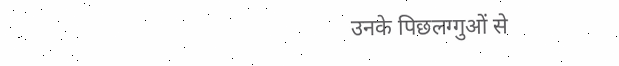उनके पिछलग्गुओं से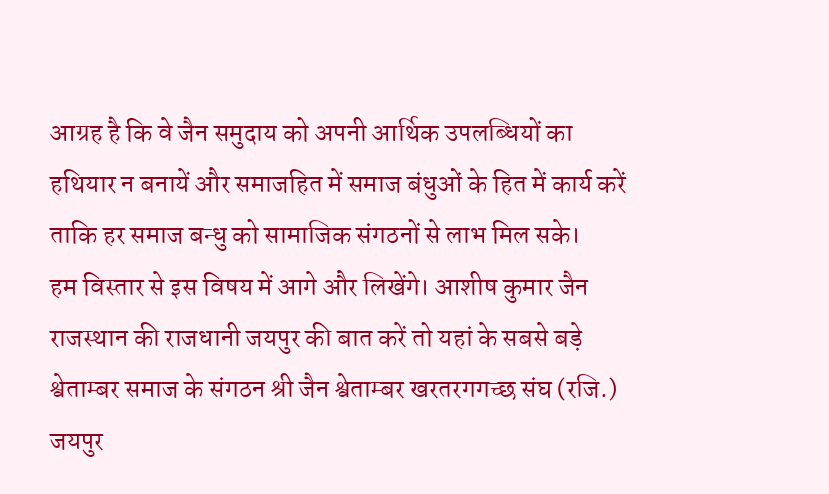आग्रह है कि वे जैन समुदाय को अपनी आर्थिक उपलब्धियों का हथियार न बनायें और समाजहित में समाज बंधुओं के हित में कार्य करें ताकि हर समाज बन्धु को सामाजिक संगठनों से लाभ मिल सके।
हम विस्तार से इस विषय में आगे और लिखेंगे। आशीष कुमार जैन
राजस्थान की राजधानी जयपुर की बात करें तो यहां के सबसे बड़े श्वेताम्बर समाज के संगठन श्री जैन श्वेताम्बर खरतरगगच्छ संघ (रजि.) जयपुर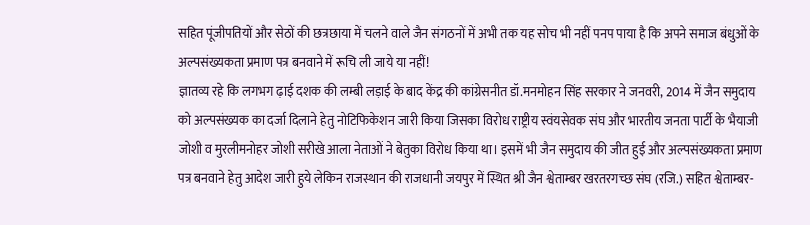सहित पूंजीपतियों और सेठों की छत्रछाया में चलने वाले जैन संगठनों में अभी तक यह सोच भी नहीं पनप पाया है कि अपने समाज बंधुओं के अल्पसंख्यकता प्रमाण पत्र बनवाने में रूचि ली जाये या नहीं!
ज्ञातव्य रहे कि लगभग ढ़ाई दशक की लम्बी लड़ाई के बाद केंद्र की कांग्रेसनीत डॉ.मनमोहन सिंह सरकार ने जनवरी, 2014 में जैन समुदाय को अल्पसंख्यक का दर्जा दिलाने हेतु नोटिफिकेशन जारी किया जिसका विरोध राष्ट्रीय स्वंयसेवक संघ और भारतीय जनता पार्टी के भैयाजी जोशी व मुरलीमनोहर जोशी सरीखे आला नेताओं ने बेतुका विरोध किया था। इसमें भी जैन समुदाय की जीत हुई और अल्पसंख्यकता प्रमाण पत्र बनवाने हेतु आदेश जारी हुये लेकिन राजस्थान की राजधानी जयपुर में स्थित श्री जैन श्वेताम्बर खरतरगच्छ संघ (रजि.) सहित श्वेताम्बर-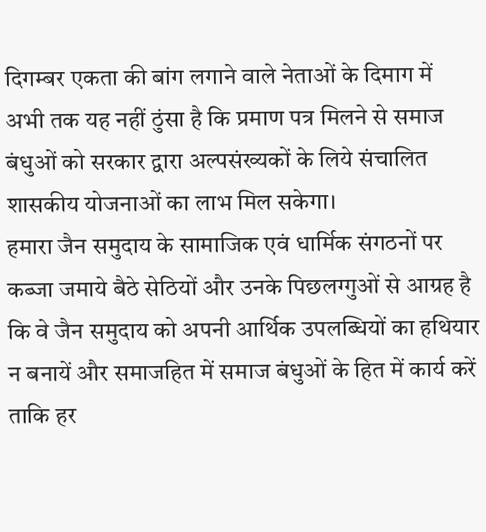दिगम्बर एकता की बांग लगाने वाले नेताओं के दिमाग में अभी तक यह नहीं ठुंसा है कि प्रमाण पत्र मिलने से समाज बंधुओं को सरकार द्वारा अल्पसंख्यकों के लिये संचालित शासकीय योजनाओं का लाभ मिल सकेगा।
हमारा जैन समुदाय के सामाजिक एवं धार्मिक संगठनों पर कब्जा जमाये बैठे सेठियों और उनके पिछलग्गुओं से आग्रह है कि वे जैन समुदाय को अपनी आर्थिक उपलब्धियों का हथियार न बनायें और समाजहित में समाज बंधुओं के हित में कार्य करें ताकि हर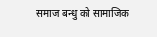समाज बन्धु को सामाजिक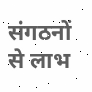संगठनों से लाभ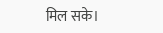मिल सके।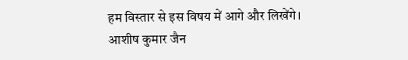हम विस्तार से इस विषय में आगे और लिखेंगे। आशीष कुमार जैन